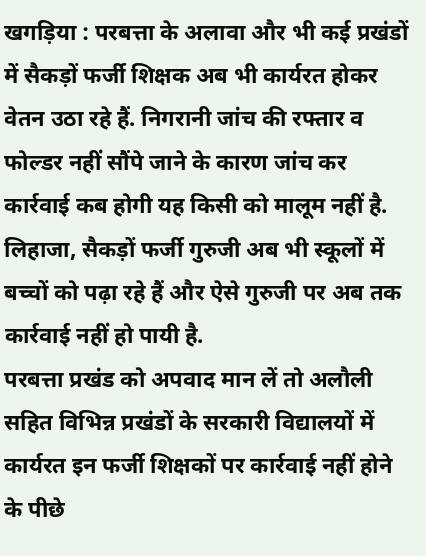खगड़िया : परबत्ता के अलावा और भी कई प्रखंडों में सैकड़ों फर्जी शिक्षक अब भी कार्यरत होकर वेतन उठा रहे हैं. निगरानी जांच की रफ्तार व फोल्डर नहीं सौंपे जाने के कारण जांच कर कार्रवाई कब होगी यह किसी को मालूम नहीं है. लिहाजा, सैकड़ों फर्जी गुरुजी अब भी स्कूलों में बच्चों को पढ़ा रहे हैं और ऐसे गुरुजी पर अब तक कार्रवाई नहीं हो पायी है.
परबत्ता प्रखंड को अपवाद मान लें तो अलौली सहित विभिन्न प्रखंडों के सरकारी विद्यालयों में कार्यरत इन फर्जी शिक्षकों पर कार्रवाई नहीं होने के पीछे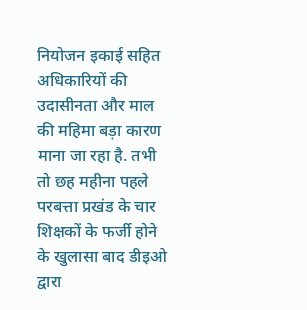नियोजन इकाई सहित अधिकारियों की उदासीनता और माल की महिमा बड़ा कारण माना जा रहा है. तभी तो छह महीना पहले परबत्ता प्रखंड के चार शिक्षकों के फर्जी होने के खुलासा बाद डीइओ द्वारा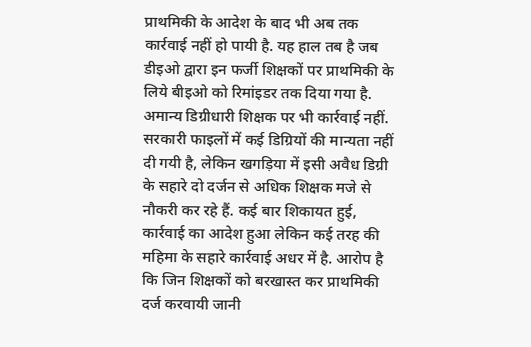प्राथमिकी के आदेश के बाद भी अब तक कार्रवाई नहीं हो पायी है. यह हाल तब है जब डीइओ द्वारा इन फर्जी शिक्षकों पर प्राथमिकी के लिये बीइओ को रिमांइडर तक दिया गया है.
अमान्य डिग्रीधारी शिक्षक पर भी कार्रवाई नहीं. सरकारी फाइलों में कई डिग्रियों की मान्यता नहीं दी गयी है, लेकिन खगड़िया में इसी अवैध डिग्री के सहारे दो दर्जन से अधिक शिक्षक मजे से नौकरी कर रहे हैं. कई बार शिकायत हुई, कार्रवाई का आदेश हुआ लेकिन कई तरह की महिमा के सहारे कार्रवाई अधर में है. आरोप है कि जिन शिक्षकों को बरखास्त कर प्राथमिकी दर्ज करवायी जानी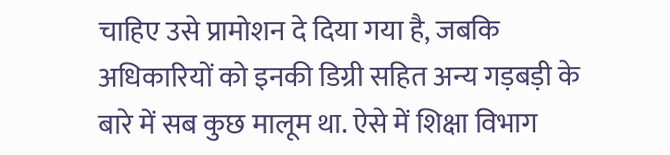चाहिए उसे प्रामोशन दे दिया गया है, जबकि अधिकारियों को इनकी डिग्री सहित अन्य गड़बड़ी के बारे में सब कुछ मालूम था. ऐसे में शिक्षा विभाग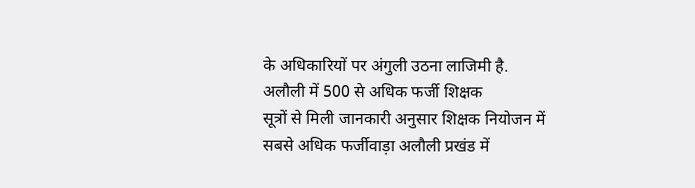के अधिकारियों पर अंगुली उठना लाजिमी है.
अलौली में 500 से अधिक फर्जी शिक्षक
सूत्रों से मिली जानकारी अनुसार शिक्षक नियोजन में सबसे अधिक फर्जीवाड़ा अलौली प्रखंड में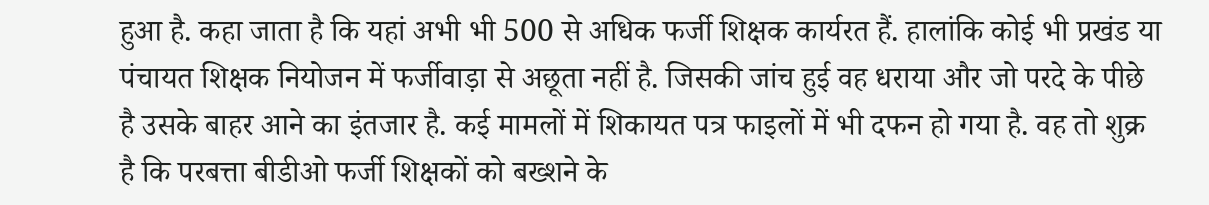हुआ है. कहा जाता है कि यहां अभी भी 500 से अधिक फर्जी शिक्षक कार्यरत हैं. हालांकि कोई भी प्रखंड या पंचायत शिक्षक नियोजन में फर्जीवाड़ा से अछूता नहीं है. जिसकी जांच हुई वह धराया और जो परदे के पीछे है उसके बाहर आने का इंतजार है. कई मामलों में शिकायत पत्र फाइलों में भी दफन हो गया है. वह तो शुक्र है कि परबत्ता बीडीओ फर्जी शिक्षकों को बख्शने के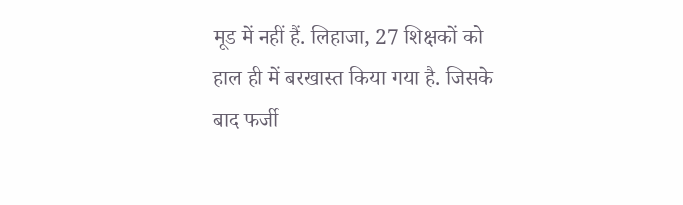मूड में नहीं हैं. लिहाजा, 27 शिक्षकों को हाल ही में बरखास्त किया गया है. जिसके बाद फर्जी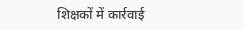शिक्षकों में कार्रवाई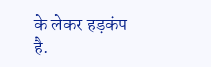के लेकर हड़कंप है.